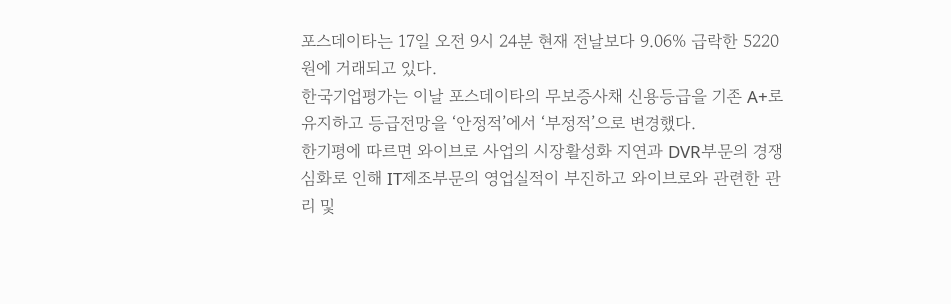포스데이타는 17일 오전 9시 24분 현재 전날보다 9.06% 급락한 5220원에 거래되고 있다.
한국기업평가는 이날 포스데이타의 무보증사채 신용등급을 기존 A+로 유지하고 등급전망을 ‘안정적’에서 ‘부정적’으로 변경했다.
한기평에 따르면 와이브로 사업의 시장활성화 지연과 DVR부문의 경쟁심화로 인해 IT제조부문의 영업실적이 부진하고 와이브로와 관련한 관리 및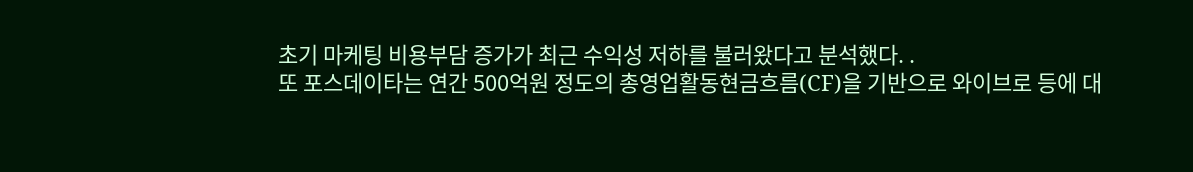초기 마케팅 비용부담 증가가 최근 수익성 저하를 불러왔다고 분석했다. .
또 포스데이타는 연간 500억원 정도의 총영업활동현금흐름(CF)을 기반으로 와이브로 등에 대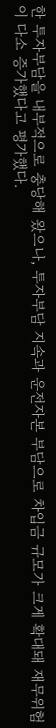한 투자부담을 내부적으로 충당해 왔으나, 투자부담 지속과 운전자본 부담으로 차입금 규모가 크게 확대돼 재무위험이 다소 증가했다고 평가했다.